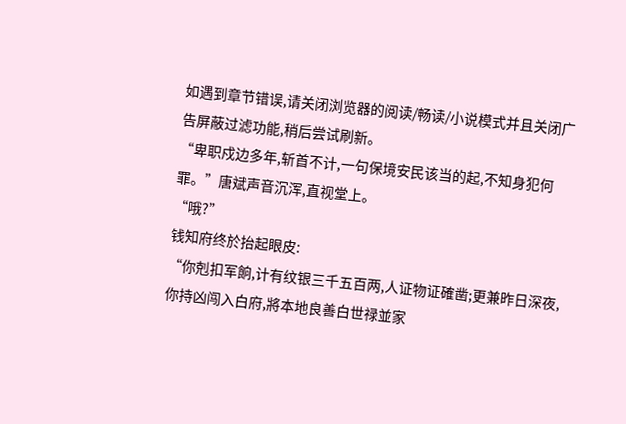如遇到章节错误,请关闭浏览器的阅读/畅读/小说模式并且关闭广告屏蔽过滤功能,稍后尝试刷新。
“卑职戍边多年,斩首不计,一句保境安民该当的起,不知身犯何罪。”唐斌声音沉浑,直视堂上。
“哦?”
钱知府终於抬起眼皮:
“你剋扣军餉,计有纹银三千五百两,人证物证確凿;更兼昨日深夜,你持凶闯入白府,將本地良善白世禄並家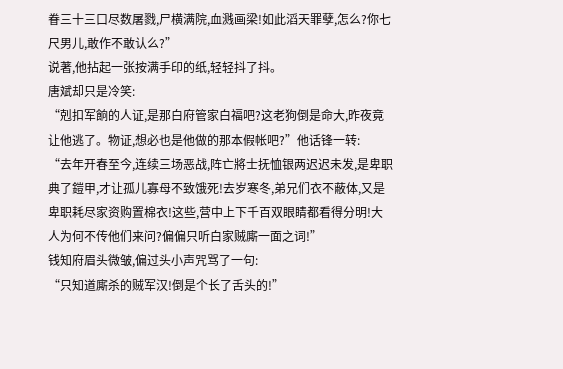眷三十三口尽数屠戮,尸横满院,血溅画梁!如此滔天罪孽,怎么?你七尺男儿,敢作不敢认么?”
说著,他拈起一张按满手印的纸,轻轻抖了抖。
唐斌却只是冷笑:
“剋扣军餉的人证,是那白府管家白福吧?这老狗倒是命大,昨夜竟让他逃了。物证,想必也是他做的那本假帐吧?”他话锋一转:
“去年开春至今,连续三场恶战,阵亡將士抚恤银两迟迟未发,是卑职典了鎧甲,才让孤儿寡母不致饿死!去岁寒冬,弟兄们衣不蔽体,又是卑职耗尽家资购置棉衣!这些,营中上下千百双眼睛都看得分明!大人为何不传他们来问?偏偏只听白家贼廝一面之词!”
钱知府眉头微皱,偏过头小声咒骂了一句:
“只知道廝杀的贼军汉!倒是个长了舌头的!”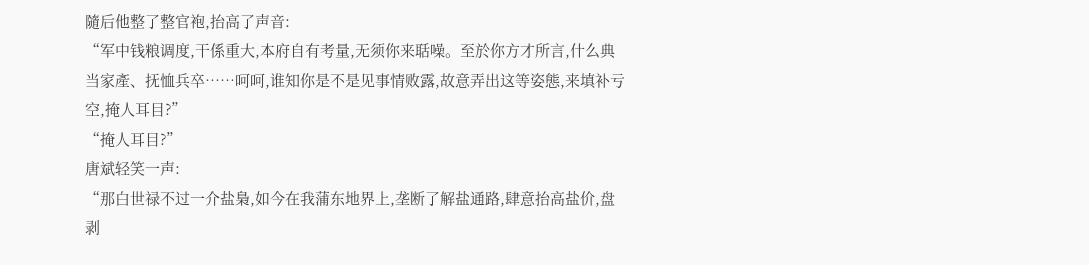隨后他整了整官袍,抬高了声音:
“军中钱粮调度,干係重大,本府自有考量,无须你来聒噪。至於你方才所言,什么典当家產、抚恤兵卒……呵呵,谁知你是不是见事情败露,故意弄出这等姿態,来填补亏空,掩人耳目?”
“掩人耳目?”
唐斌轻笑一声:
“那白世禄不过一介盐梟,如今在我蒲东地界上,垄断了解盐通路,肆意抬高盐价,盘剥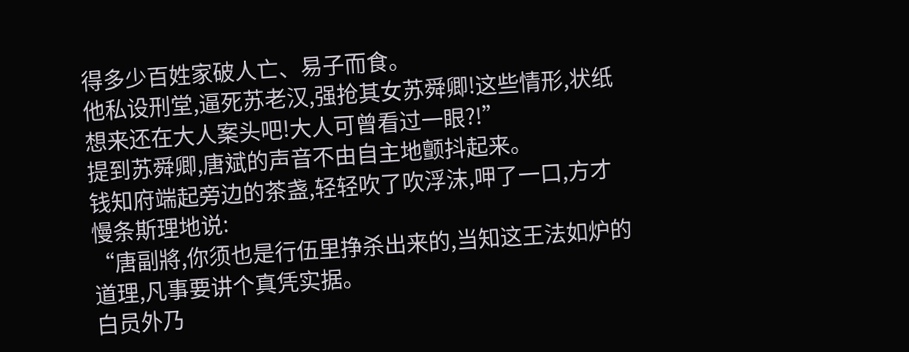得多少百姓家破人亡、易子而食。
他私设刑堂,逼死苏老汉,强抢其女苏舜卿!这些情形,状纸想来还在大人案头吧!大人可曾看过一眼?!”
提到苏舜卿,唐斌的声音不由自主地颤抖起来。
钱知府端起旁边的茶盏,轻轻吹了吹浮沫,呷了一口,方才慢条斯理地说:
“唐副將,你须也是行伍里挣杀出来的,当知这王法如炉的道理,凡事要讲个真凭实据。
白员外乃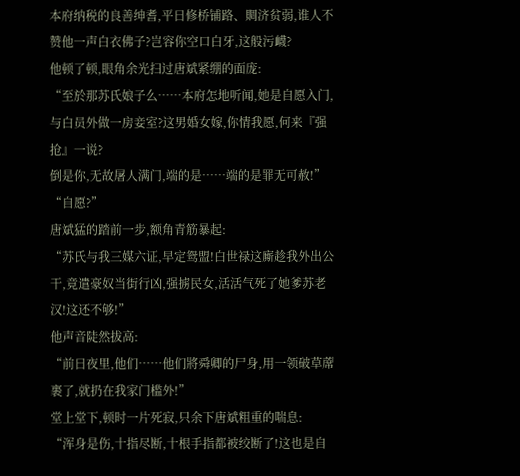本府纳税的良善绅耆,平日修桥铺路、賙济贫弱,谁人不赞他一声白衣佛子?岂容你空口白牙,这般污衊?
他顿了顿,眼角余光扫过唐斌紧绷的面庞:
“至於那苏氏娘子么……本府怎地听闻,她是自愿入门,与白员外做一房妾室?这男婚女嫁,你情我愿,何来『强抢』一说?
倒是你,无故屠人满门,端的是……端的是罪无可赦!”
“自愿?”
唐斌猛的踏前一步,额角青筋暴起:
“苏氏与我三媒六证,早定鸳盟!白世禄这廝趁我外出公干,竟遣豪奴当街行凶,强掳民女,活活气死了她爹苏老汉!这还不够!”
他声音陡然拔高:
“前日夜里,他们……他们將舜卿的尸身,用一领破草蓆裹了,就扔在我家门槛外!”
堂上堂下,顿时一片死寂,只余下唐斌粗重的喘息:
“浑身是伤,十指尽断,十根手指都被绞断了!这也是自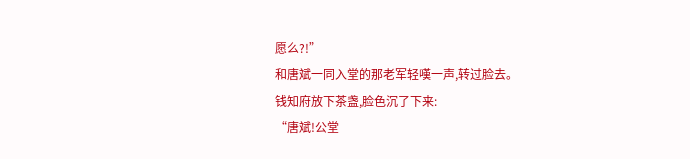愿么?!”
和唐斌一同入堂的那老军轻嘆一声,转过脸去。
钱知府放下茶盏,脸色沉了下来:
“唐斌!公堂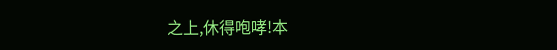之上,休得咆哮!本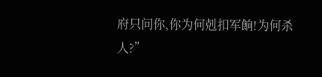府只问你,你为何剋扣军餉!为何杀人?”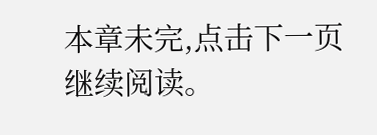本章未完,点击下一页继续阅读。